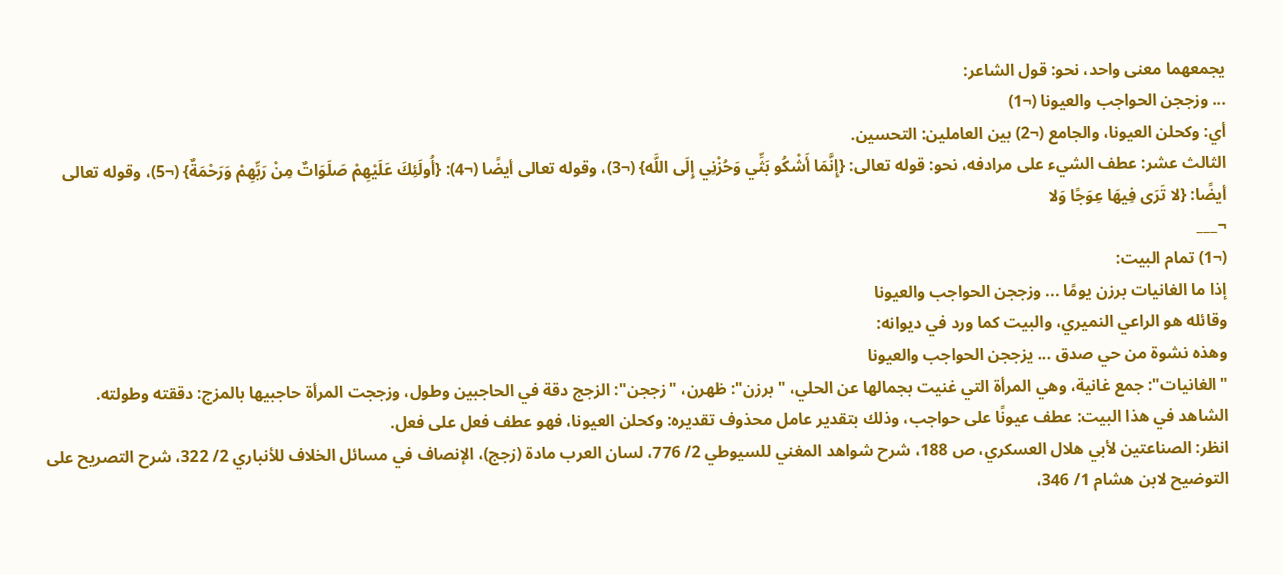يجمعهما معنى واحد، نحو: قول الشاعر:
... وزججن الحواجب والعيونا (¬1)
أي: وكحلن العيونا، والجامع (¬2) بين العاملين: التحسين.
الثالث عشر: عطف الشيء على مرادفه، نحو: قوله تعالى: {إِنَّمَا أَشْكُو بَثِّي وَحُزْنِي إِلَى اللَّه} (¬3)، وقوله تعالى أيضًا (¬4): {أُولَئِكَ عَلَيْهِمْ صَلَوَاتٌ مِنْ رَبِّهِمْ وَرَحْمَةٌ} (¬5)، وقوله تعالى أيضًا: {لا تَرَى فِيهَا عِوَجًا وَلا
¬___
(¬1) تمام البيت:
إذا ما الغانيات برزن يومًا ... وزججن الحواجب والعيونا
وقائله هو الراعي النميري، والبيت كما ورد في ديوانه:
وهذه نشوة من حي صدق ... يزججن الحواجب والعيونا
"الغانيات": جمع غانية، وهي المرأة التي غنيت بجمالها عن الحلي، "برزن": ظهرن، "زججن": الزجج دقة في الحاجبين وطول، وزججت المرأة حاجبيها بالمزج: دققته وطولته.
الشاهد في هذا البيت: عطف عيونًا على حواجب، وذلك بتقدير عامل محذوف تقديره: وكحلن العيونا، فهو عطف فعل على فعل.
انظر: الصناعتين لأبي هلال العسكري، ص 188، شرح شواهد المغني للسيوطي 2/ 776، لسان العرب مادة (زجج)، الإنصاف في مسائل الخلاف للأنباري 2/ 322، شرح التصريح على التوضيح لابن هشام 1/ 346،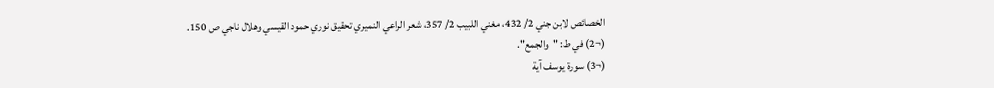الخصائص لابن جني 2/ 432، مغني اللبيب 2/ 357، شعر الراعي النميري تحقيق نوري حمود القيسي وهلال ناجي ص 150.
(¬2) في ط: "والجمع".
(¬3) سورة يوسف آية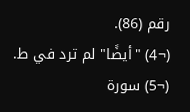رقم (86).
(¬4) "أيضًا" لم ترد في ط.
(¬5) سورة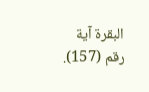البقرة آية رقم (157).